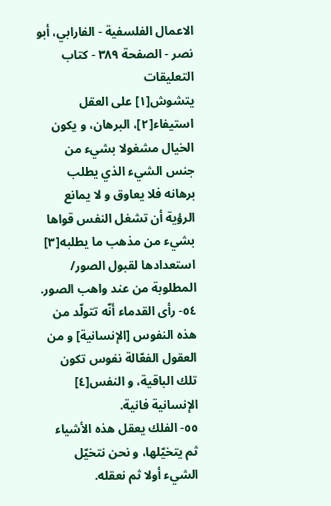الاعمال الفلسفية - الفارابي، أبو نصر - الصفحة ٣٨٩ - كتاب التعليقات
يتشوش[١] على العقل استيفاء[٢]، البرهان، و يكون الخيال مشغولا بشيء من جنس الشيء الذي يطلب برهانه فلا يعاوق و لا يمانع الرؤية أن تشغل النفس قواها بشيء من مذهب ما يطلبه[٣] استعدادها لقبول الصور/ المطلوبة من عند واهب الصور.
٥٤- رأى القدماء أنّه تتولّد من هذه النفوس [الإنسانية] و من العقول الفعّالة نفوس تكون تلك الباقية، و النفس[٤] الإنسانية فانية.
٥٥- الفلك يعقل هذه الأشياء ثم يتخيّلها، و نحن نتخيّل الشيء أولا ثم نعقله.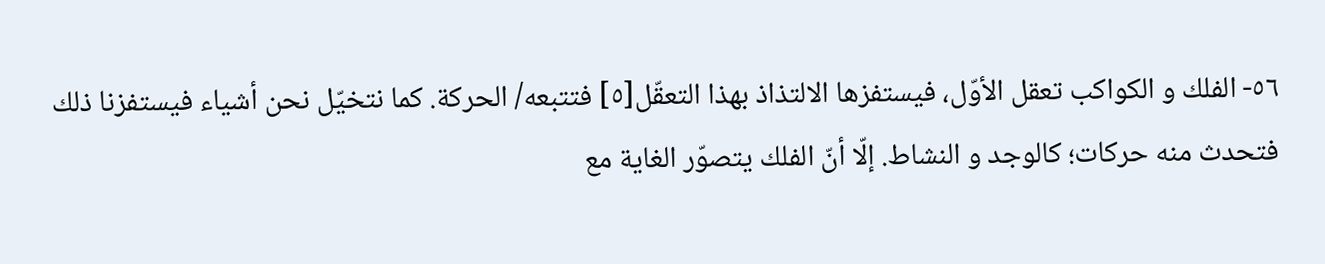٥٦- الفلك و الكواكب تعقل الأوّل، فيستفزها الالتذاذ بهذا التعقّل[٥] فتتبعه/ الحركة. كما نتخيّل نحن أشياء فيستفزنا ذلك فتحدث منه حركات؛ كالوجد و النشاط. إلّا أنّ الفلك يتصوّر الغاية مع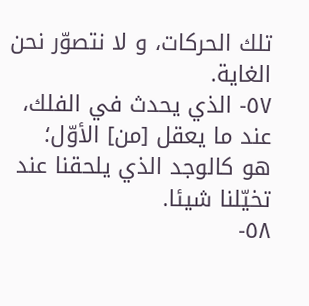تلك الحركات، و لا نتصوّر نحن الغاية.
٥٧- الذي يحدث في الفلك، عند ما يعقل [من] الأوّل؛ هو كالوجد الذي يلحقنا عند تخيّلنا شيئا.
٥٨-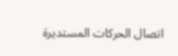اتصال الحركات المستديرة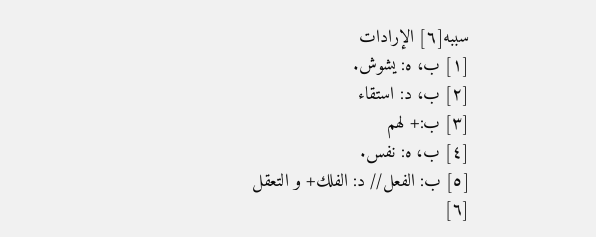سببه[٦] الإرادات
[١] ب، ه: يشوش.
[٢] ب، د: استقاء
[٣] ب:+ لهم
[٤] ب، ه: نفس.
[٥] ب: الفعل// د: الفلك+ و التعقل
[٦]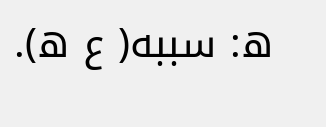ه: سببه( ع ه).